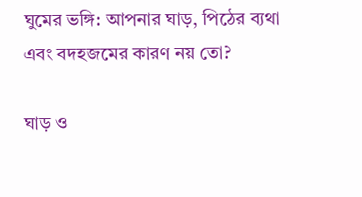ঘুমের ভঙ্গি: আপনার ঘাড়, পিঠের ব্যথা এবং বদহজমের কারণ নয় তো?

ঘাড় ও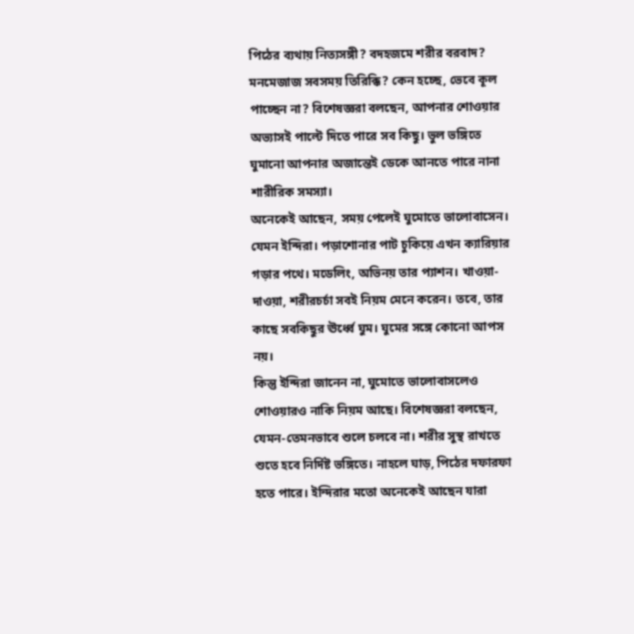পিঠের ব্যথায় নিত্যসঙ্গী? বদহজমে শরীর বরবাদ? মনমেজাজ সবসময় তিরিক্কি? কেন হচ্ছে, ভেবে কূল পাচ্ছেন না? বিশেষজ্ঞরা বলছেন, আপনার শোওয়ার অভ্যাসই পাল্টে দিতে পারে সব কিছু। ভুল ভঙ্গিতে ঘুমানো আপনার অজান্তেই ডেকে আনতে পারে নানা শারীরিক সমস্যা।
অনেকেই আছেন, সময় পেলেই ঘুমোতে ভালোবাসেন। যেমন ইন্দিরা। পড়াশোনার পাট চুকিয়ে এখন ক্যারিয়ার গড়ার পথে। মডেলিং, অভিনয় তার প্যাশন। খাওয়া-দাওয়া, শরীরচর্চা সবই নিয়ম মেনে করেন। তবে, তার কাছে সবকিছুর ঊর্ধ্বে ঘুম। ঘুমের সঙ্গে কোনো আপস নয়।
কিন্তু ইন্দিরা জানেন না, ঘুমোতে ভালোবাসলেও শোওয়ারও নাকি নিয়ম আছে। বিশেষজ্ঞরা বলছেন, যেমন-তেমনভাবে শুলে চলবে না। শরীর সুস্থ রাখতে শুতে হবে নির্দিষ্ট ভঙ্গিতে। নাহলে ঘাড়, পিঠের দফারফা হতে পারে। ইন্দিরার মতো অনেকেই আছেন যারা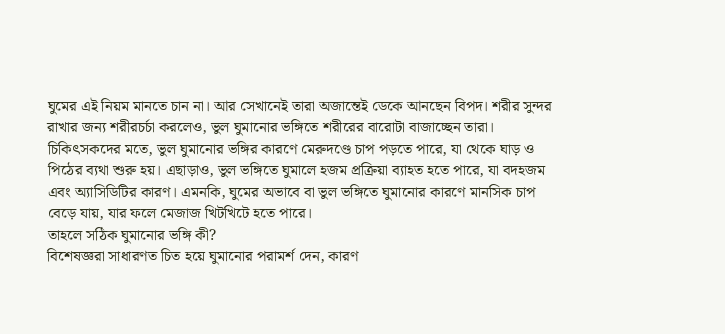ঘুমের এই নিয়ম মানতে চান না। আর সেখানেই তারা অজান্তেই ডেকে আনছেন বিপদ। শরীর সুন্দর রাখার জন্য শরীরচর্চা করলেও, ভুল ঘুমানোর ভঙ্গিতে শরীরের বারোটা বাজাচ্ছেন তারা।
চিকিৎসকদের মতে, ভুল ঘুমানোর ভঙ্গির কারণে মেরুদণ্ডে চাপ পড়তে পারে, যা থেকে ঘাড় ও পিঠের ব্যথা শুরু হয়। এছাড়াও, ভুল ভঙ্গিতে ঘুমালে হজম প্রক্রিয়া ব্যাহত হতে পারে, যা বদহজম এবং অ্যাসিডিটির কারণ। এমনকি, ঘুমের অভাবে বা ভুল ভঙ্গিতে ঘুমানোর কারণে মানসিক চাপ বেড়ে যায়, যার ফলে মেজাজ খিটখিটে হতে পারে।
তাহলে সঠিক ঘুমানোর ভঙ্গি কী?
বিশেষজ্ঞরা সাধারণত চিত হয়ে ঘুমানোর পরামর্শ দেন, কারণ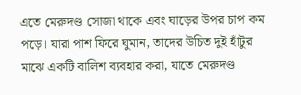এতে মেরুদণ্ড সোজা থাকে এবং ঘাড়ের উপর চাপ কম পড়ে। যারা পাশ ফিরে ঘুমান, তাদের উচিত দুই হাঁটুর মাঝে একটি বালিশ ব্যবহার করা, যাতে মেরুদণ্ড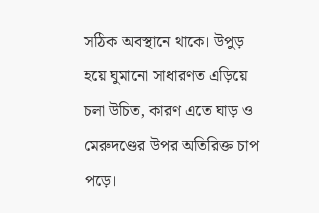সঠিক অবস্থানে থাকে। উপুড় হয়ে ঘুমানো সাধারণত এড়িয়ে চলা উচিত, কারণ এতে ঘাড় ও মেরুদণ্ডের উপর অতিরিক্ত চাপ পড়ে।